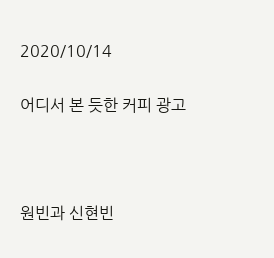2020/10/14

어디서 본 듯한 커피 광고



원빈과 신현빈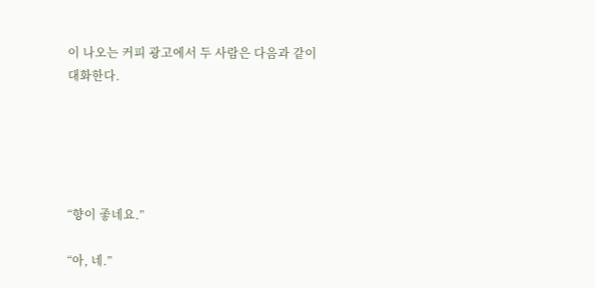이 나오는 커피 광고에서 두 사람은 다음과 같이 대화한다.





“향이 좋네요.”

“아, 네.”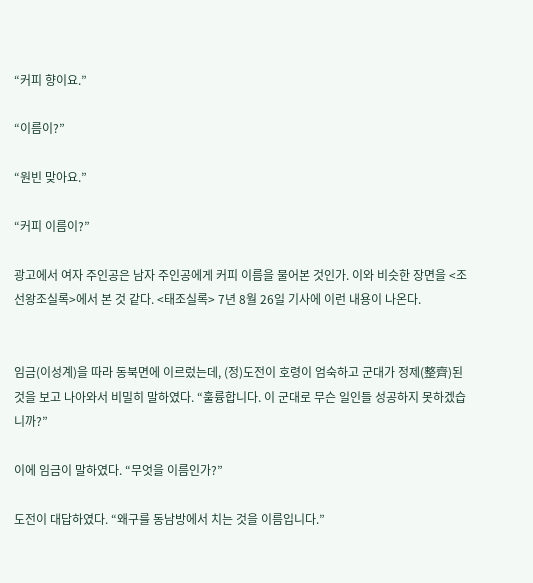“커피 향이요.”

“이름이?”

“원빈 맞아요.”

“커피 이름이?”

광고에서 여자 주인공은 남자 주인공에게 커피 이름을 물어본 것인가. 이와 비슷한 장면을 <조선왕조실록>에서 본 것 같다. <태조실록> 7년 8월 26일 기사에 이런 내용이 나온다.


임금(이성계)을 따라 동북면에 이르렀는데, (정)도전이 호령이 엄숙하고 군대가 정제(整齊)된 것을 보고 나아와서 비밀히 말하였다. “훌륭합니다. 이 군대로 무슨 일인들 성공하지 못하겠습니까?”

이에 임금이 말하였다. “무엇을 이름인가?”

도전이 대답하였다. “왜구를 동남방에서 치는 것을 이름입니다.”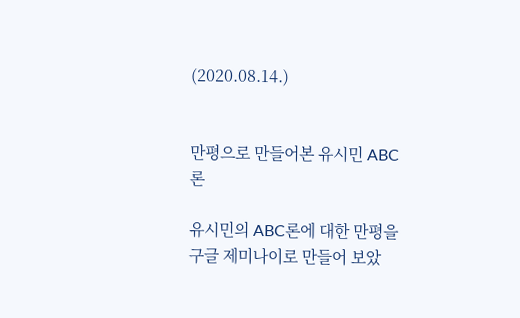(2020.08.14.)


만평으로 만들어본 유시민 ABC론

유시민의 ABC론에 대한 만평을 구글 제미나이로 만들어 보았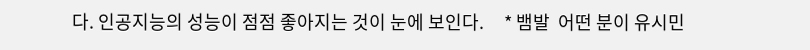다. 인공지능의 성능이 점점 좋아지는 것이 눈에 보인다.     * 뱀발  어떤 분이 유시민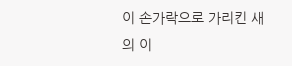이 손가락으로 가리킨 새의 이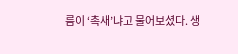름이 ‘촉새’냐고 물어보셨다. 생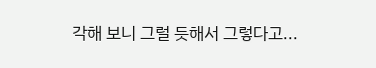각해 보니 그럴 듯해서 그렇다고...